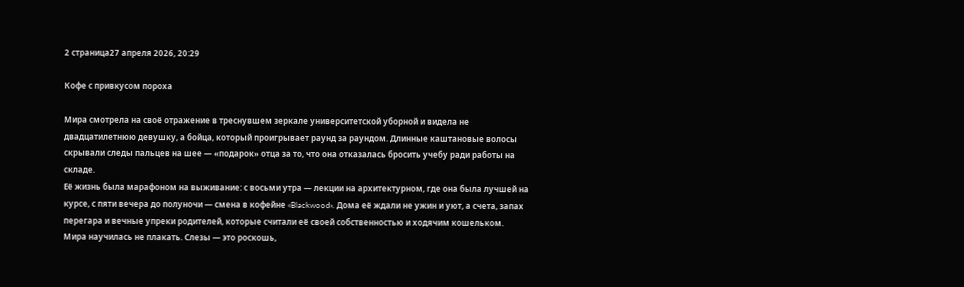2 страница27 апреля 2026, 20:29

Кофе с привкусом пороха

Мира смотрела на своё отражение в треснувшем зеркале университетской уборной и видела не двадцатилетнюю девушку, а бойца, который проигрывает раунд за раундом. Длинные каштановые волосы скрывали следы пальцев на шее — «подарок» отца за то, что она отказалась бросить учебу ради работы на складе.
Её жизнь была марафоном на выживание: с восьми утра — лекции на архитектурном, где она была лучшей на курсе, с пяти вечера до полуночи — смена в кофейне «Blackwood». Дома её ждали не ужин и уют, а счета, запах перегара и вечные упреки родителей, которые считали её своей собственностью и ходячим кошельком.
Мира научилась не плакать. Слезы — это роскошь,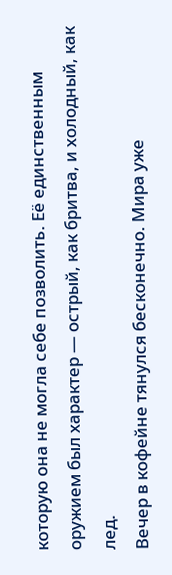которую она не могла себе позволить. Её единственным оружием был характер — острый, как бритва, и холодный, как лед.
Вечер в кофейне тянулся бесконечно. Мира уже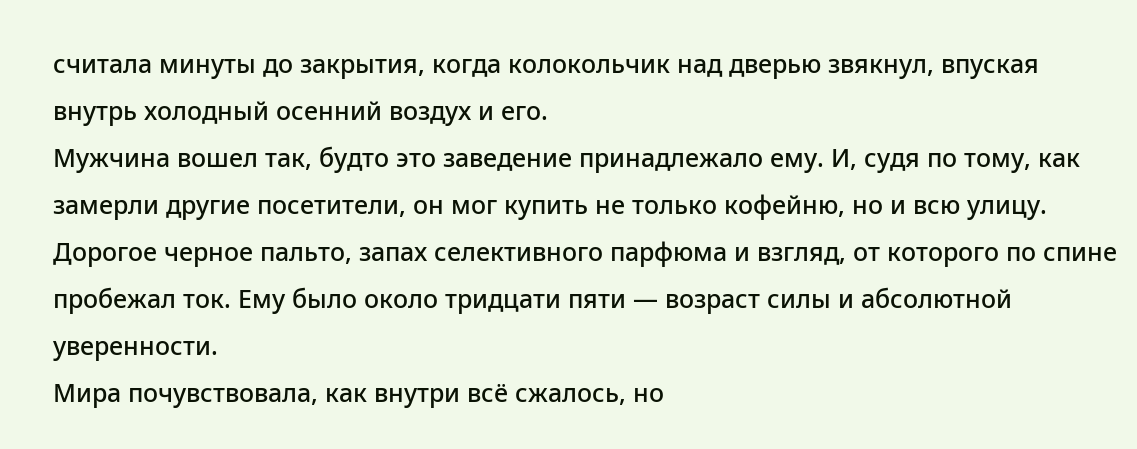считала минуты до закрытия, когда колокольчик над дверью звякнул, впуская внутрь холодный осенний воздух и его.
Мужчина вошел так, будто это заведение принадлежало ему. И, судя по тому, как замерли другие посетители, он мог купить не только кофейню, но и всю улицу. Дорогое черное пальто, запах селективного парфюма и взгляд, от которого по спине пробежал ток. Ему было около тридцати пяти — возраст силы и абсолютной уверенности.
Мира почувствовала, как внутри всё сжалось, но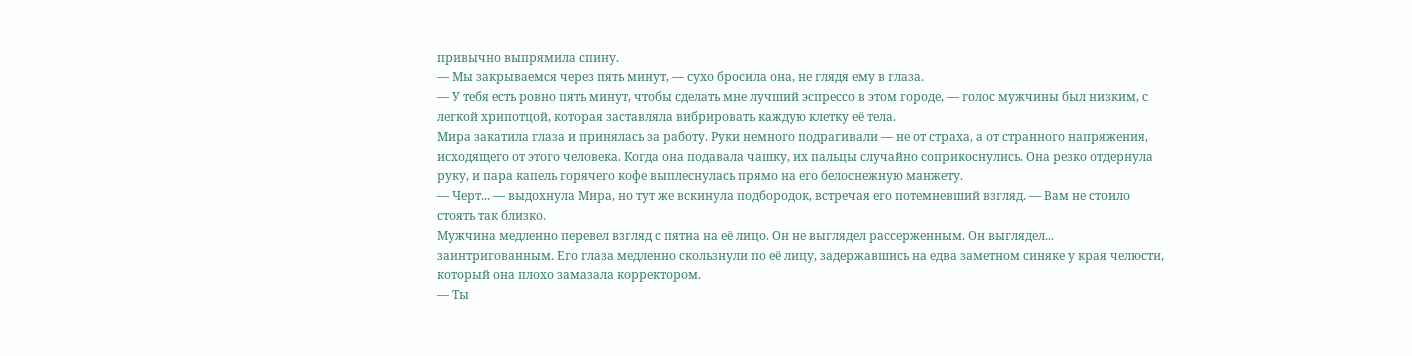привычно выпрямила спину.
— Мы закрываемся через пять минут, — сухо бросила она, не глядя ему в глаза.
— У тебя есть ровно пять минут, чтобы сделать мне лучший эспрессо в этом городе, — голос мужчины был низким, с легкой хрипотцой, которая заставляла вибрировать каждую клетку её тела.
Мира закатила глаза и принялась за работу. Руки немного подрагивали — не от страха, а от странного напряжения, исходящего от этого человека. Когда она подавала чашку, их пальцы случайно соприкоснулись. Она резко отдернула руку, и пара капель горячего кофе выплеснулась прямо на его белоснежную манжету.
— Черт... — выдохнула Мира, но тут же вскинула подбородок, встречая его потемневший взгляд. — Вам не стоило стоять так близко.
Мужчина медленно перевел взгляд с пятна на её лицо. Он не выглядел рассерженным. Он выглядел... заинтригованным. Его глаза медленно скользнули по её лицу, задержавшись на едва заметном синяке у края челюсти, который она плохо замазала корректором.
— Ты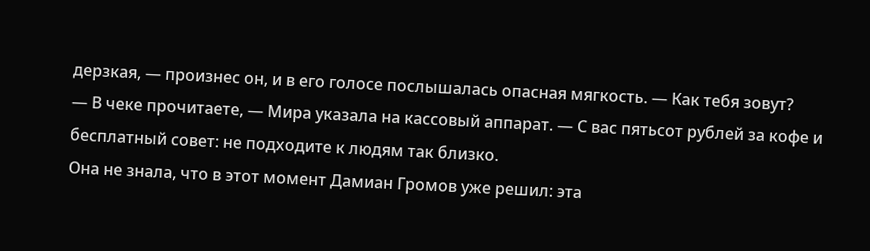дерзкая, — произнес он, и в его голосе послышалась опасная мягкость. — Как тебя зовут?
— В чеке прочитаете, — Мира указала на кассовый аппарат. — С вас пятьсот рублей за кофе и бесплатный совет: не подходите к людям так близко.
Она не знала, что в этот момент Дамиан Громов уже решил: эта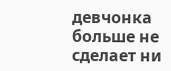девчонка больше не сделает ни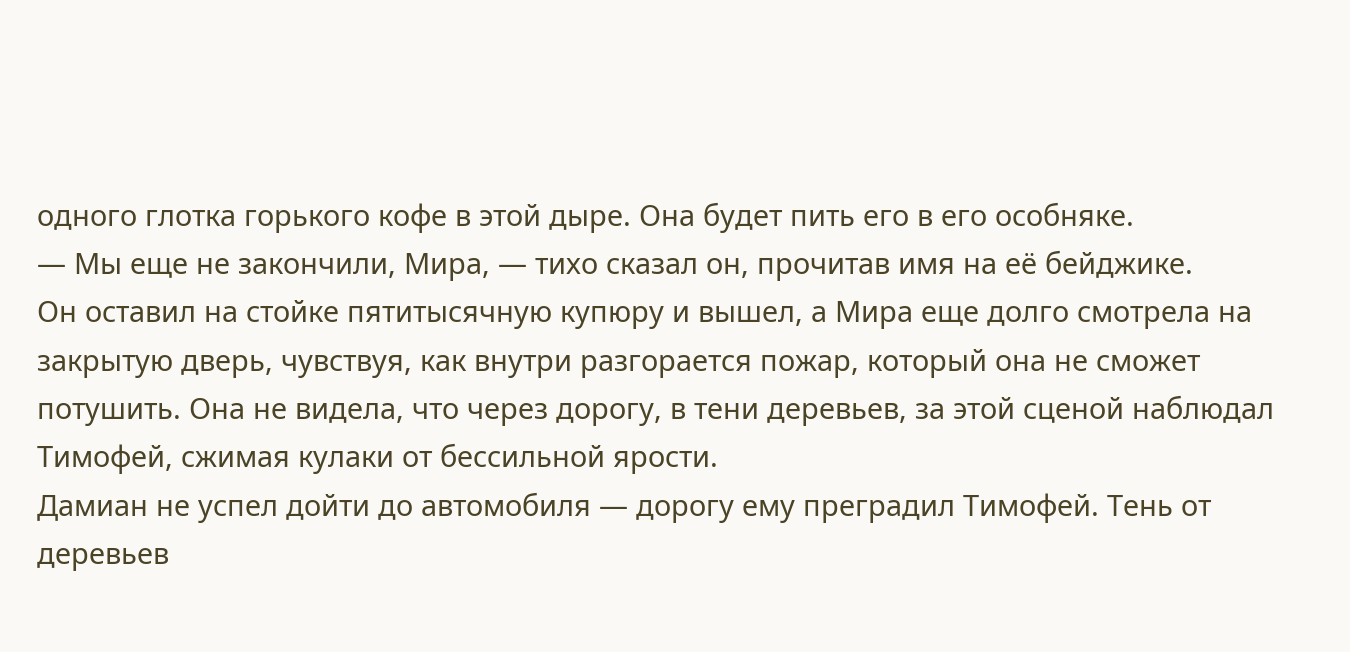одного глотка горького кофе в этой дыре. Она будет пить его в его особняке.
— Мы еще не закончили, Мира, — тихо сказал он, прочитав имя на её бейджике.
Он оставил на стойке пятитысячную купюру и вышел, а Мира еще долго смотрела на закрытую дверь, чувствуя, как внутри разгорается пожар, который она не сможет потушить. Она не видела, что через дорогу, в тени деревьев, за этой сценой наблюдал Тимофей, сжимая кулаки от бессильной ярости.
Дамиан не успел дойти до автомобиля — дорогу ему преградил Тимофей. Тень от деревьев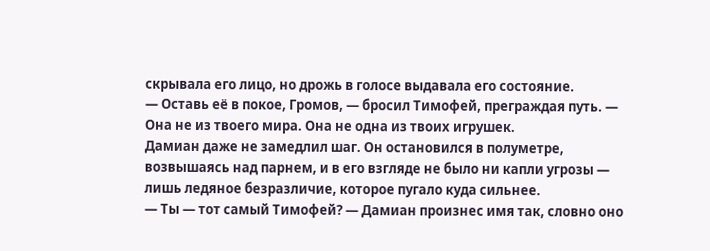скрывала его лицо, но дрожь в голосе выдавала его состояние.
— Оставь её в покое, Громов, — бросил Тимофей, преграждая путь. — Она не из твоего мира. Она не одна из твоих игрушек.
Дамиан даже не замедлил шаг. Он остановился в полуметре, возвышаясь над парнем, и в его взгляде не было ни капли угрозы — лишь ледяное безразличие, которое пугало куда сильнее.
— Ты — тот самый Тимофей? — Дамиан произнес имя так, словно оно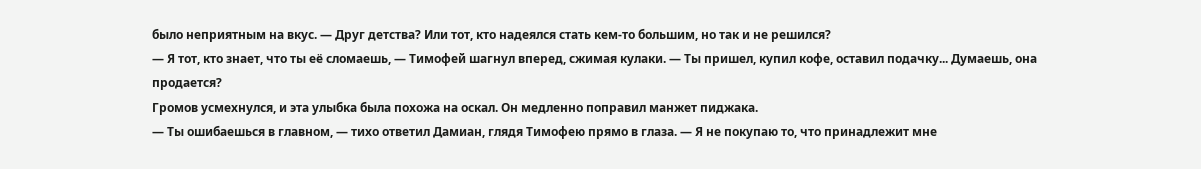было неприятным на вкус. — Друг детства? Или тот, кто надеялся стать кем-то большим, но так и не решился?
— Я тот, кто знает, что ты её сломаешь, — Тимофей шагнул вперед, сжимая кулаки. — Ты пришел, купил кофе, оставил подачку... Думаешь, она продается?
Громов усмехнулся, и эта улыбка была похожа на оскал. Он медленно поправил манжет пиджака.
— Ты ошибаешься в главном, — тихо ответил Дамиан, глядя Тимофею прямо в глаза. — Я не покупаю то, что принадлежит мне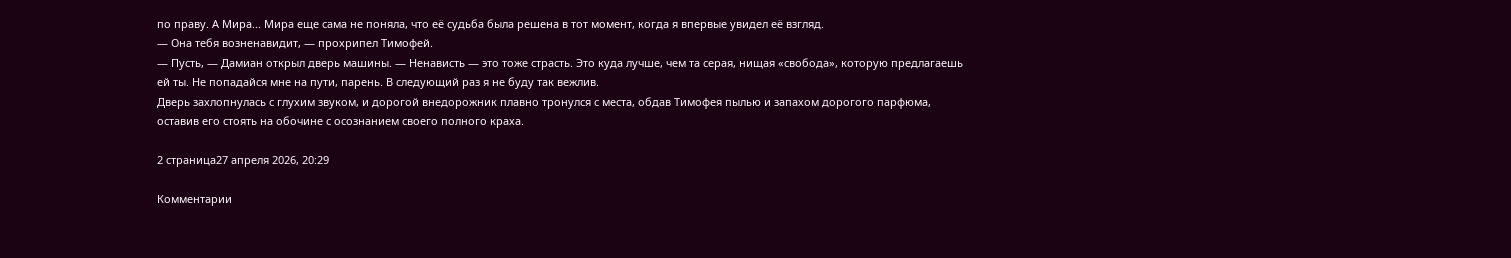по праву. А Мира... Мира еще сама не поняла, что её судьба была решена в тот момент, когда я впервые увидел её взгляд.
— Она тебя возненавидит, — прохрипел Тимофей.
— Пусть, — Дамиан открыл дверь машины. — Ненависть — это тоже страсть. Это куда лучше, чем та серая, нищая «свобода», которую предлагаешь ей ты. Не попадайся мне на пути, парень. В следующий раз я не буду так вежлив.
Дверь захлопнулась с глухим звуком, и дорогой внедорожник плавно тронулся с места, обдав Тимофея пылью и запахом дорогого парфюма, оставив его стоять на обочине с осознанием своего полного краха.

2 страница27 апреля 2026, 20:29

Комментарии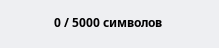0 / 5000 символов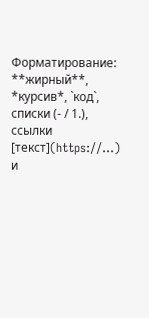Форматирование: **жирный**, *курсив*, `код`, списки (- / 1.), ссылки [текст](https://…) и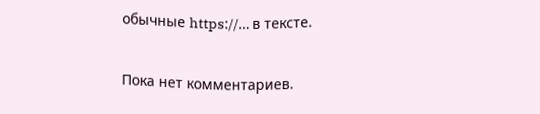обычные https://… в тексте.

Пока нет комментариев.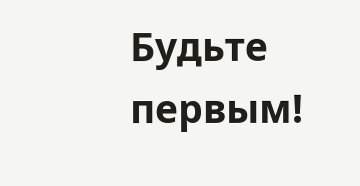Будьте первым!